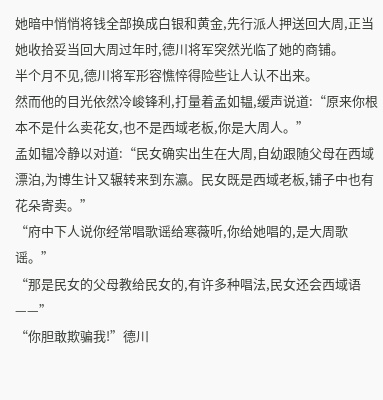她暗中悄悄将钱全部换成白银和黄金,先行派人押送回大周,正当她收拾妥当回大周过年时,德川将军突然光临了她的商铺。
半个月不见,德川将军形容憔悴得险些让人认不出来。
然而他的目光依然冷峻锋利,打量着孟如韫,缓声说道:“原来你根本不是什么卖花女,也不是西域老板,你是大周人。”
孟如韫冷静以对道:“民女确实出生在大周,自幼跟随父母在西域漂泊,为博生计又辗转来到东瀛。民女既是西域老板,铺子中也有花朵寄卖。”
“府中下人说你经常唱歌谣给寒薇听,你给她唱的,是大周歌谣。”
“那是民女的父母教给民女的,有许多种唱法,民女还会西域语——”
“你胆敢欺骗我!”德川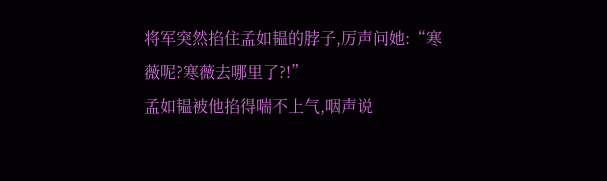将军突然掐住孟如韫的脖子,厉声问她:“寒薇呢?寒薇去哪里了?!”
孟如韫被他掐得喘不上气,咽声说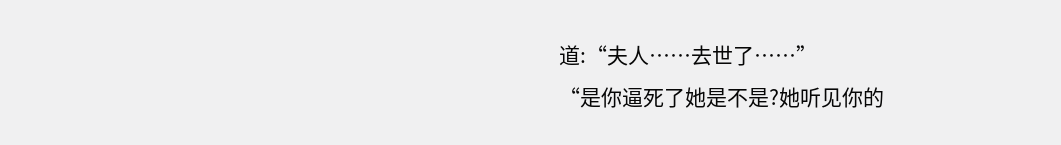道:“夫人……去世了……”
“是你逼死了她是不是?她听见你的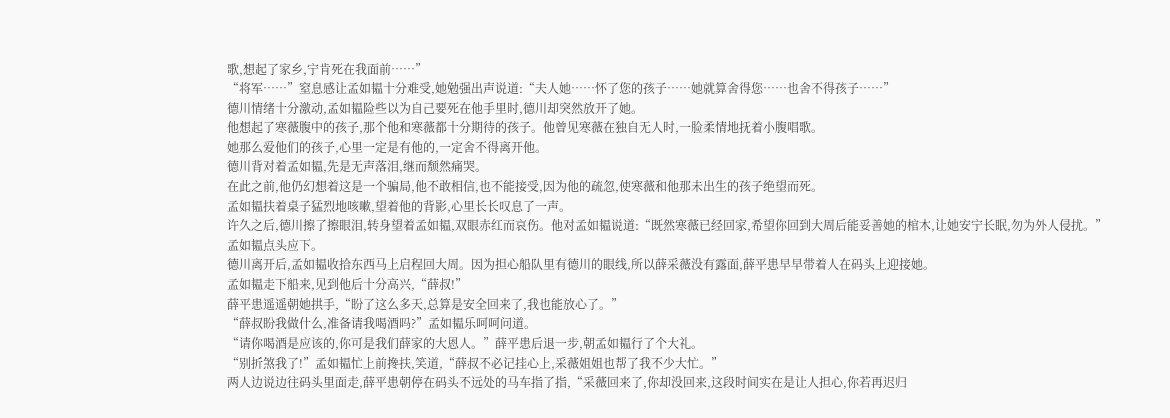歌,想起了家乡,宁肯死在我面前……”
“将军……”窒息感让孟如韫十分难受,她勉强出声说道:“夫人她……怀了您的孩子……她就算舍得您……也舍不得孩子……”
德川情绪十分激动,孟如韫险些以为自己要死在他手里时,德川却突然放开了她。
他想起了寒薇腹中的孩子,那个他和寒薇都十分期待的孩子。他曾见寒薇在独自无人时,一脸柔情地抚着小腹唱歌。
她那么爱他们的孩子,心里一定是有他的,一定舍不得离开他。
德川背对着孟如韫,先是无声落泪,继而颓然痛哭。
在此之前,他仍幻想着这是一个骗局,他不敢相信,也不能接受,因为他的疏忽,使寒薇和他那未出生的孩子绝望而死。
孟如韫扶着桌子猛烈地咳嗽,望着他的背影,心里长长叹息了一声。
许久之后,德川擦了擦眼泪,转身望着孟如韫,双眼赤红而哀伤。他对孟如韫说道:“既然寒薇已经回家,希望你回到大周后能妥善她的棺木,让她安宁长眠,勿为外人侵扰。”
孟如韫点头应下。
德川离开后,孟如韫收拾东西马上启程回大周。因为担心船队里有德川的眼线,所以薛采薇没有露面,薛平患早早带着人在码头上迎接她。
孟如韫走下船来,见到他后十分高兴,“薛叔!”
薛平患遥遥朝她拱手,“盼了这么多天,总算是安全回来了,我也能放心了。”
“薛叔盼我做什么,准备请我喝酒吗?”孟如韫乐呵呵问道。
“请你喝酒是应该的,你可是我们薛家的大恩人。”薛平患后退一步,朝孟如韫行了个大礼。
“别折煞我了!”孟如韫忙上前搀扶,笑道,“薛叔不必记挂心上,采薇姐姐也帮了我不少大忙。”
两人边说边往码头里面走,薛平患朝停在码头不远处的马车指了指,“采薇回来了,你却没回来,这段时间实在是让人担心,你若再迟归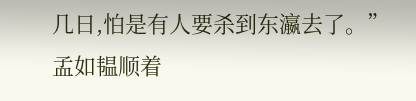几日,怕是有人要杀到东瀛去了。”
孟如韫顺着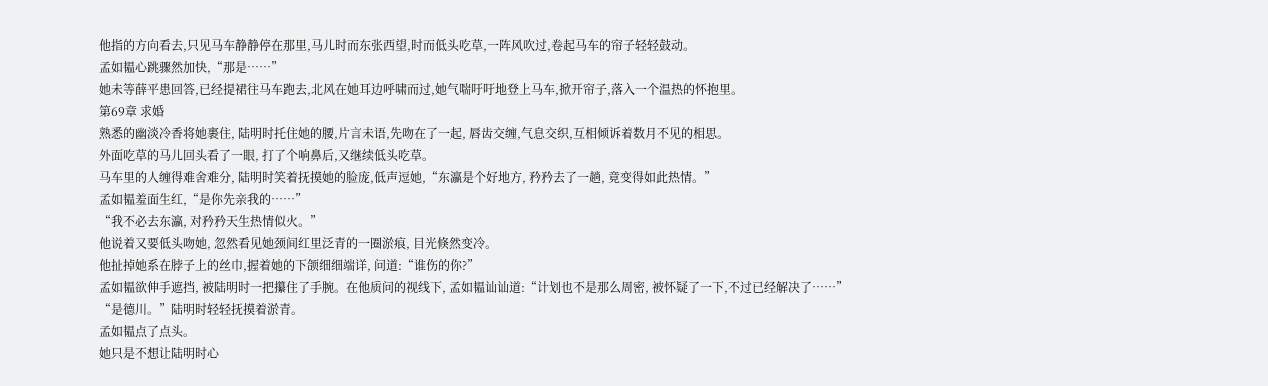他指的方向看去,只见马车静静停在那里,马儿时而东张西望,时而低头吃草,一阵风吹过,卷起马车的帘子轻轻鼓动。
孟如韫心跳骤然加快,“那是……”
她未等薛平患回答,已经提裙往马车跑去,北风在她耳边呼啸而过,她气喘吁吁地登上马车,掀开帘子,落入一个温热的怀抱里。
第69章 求婚
熟悉的幽淡冷香将她裹住, 陆明时托住她的腰,片言未语,先吻在了一起, 唇齿交缠,气息交织,互相倾诉着数月不见的相思。
外面吃草的马儿回头看了一眼, 打了个响鼻后,又继续低头吃草。
马车里的人缠得难舍难分, 陆明时笑着抚摸她的脸庞,低声逗她,“东瀛是个好地方, 矜矜去了一趟, 竟变得如此热情。”
孟如韫羞面生红,“是你先亲我的……”
“我不必去东瀛, 对矜矜天生热情似火。”
他说着又要低头吻她, 忽然看见她颈间红里泛青的一圈淤痕, 目光倏然变冷。
他扯掉她系在脖子上的丝巾,握着她的下颌细细端详, 问道:“谁伤的你?”
孟如韫欲伸手遮挡, 被陆明时一把攥住了手腕。在他质问的视线下, 孟如韫讪讪道:“计划也不是那么周密, 被怀疑了一下,不过已经解决了……”
“是德川。”陆明时轻轻抚摸着淤青。
孟如韫点了点头。
她只是不想让陆明时心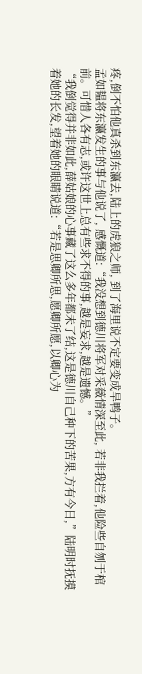疼,倒不怕他真杀到东瀛去,陆上的虎狼之师, 到了海里说不定要变成旱鸭子。
孟如韫将东瀛发生的事与他说了, 感慨道:“我没想到德川将军对采薇情深至此, 若非我拦着,他险些自刎于棺前。可惜人各有志,或许这世上总有些求不得的事,越是妄求,越是遗憾。”
“我倒觉得并非如此,薛姑娘的心事藏了这么多年都未了结,这是德川自己种下的苦果,方有今日,”陆明时抚摸着她的长发,望着她的眼睛说道:“若是思卿所思,愿卿所愿,以卿心为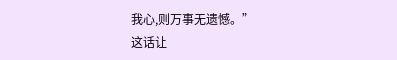我心,则万事无遗憾。”
这话让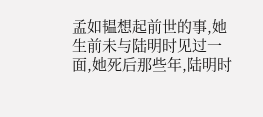孟如韫想起前世的事,她生前未与陆明时见过一面,她死后那些年,陆明时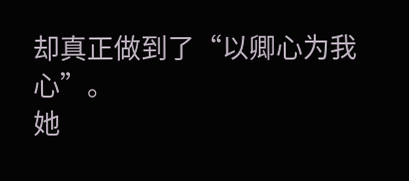却真正做到了“以卿心为我心”。
她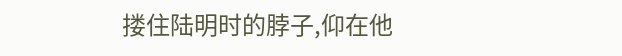搂住陆明时的脖子,仰在他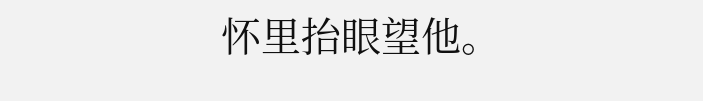怀里抬眼望他。